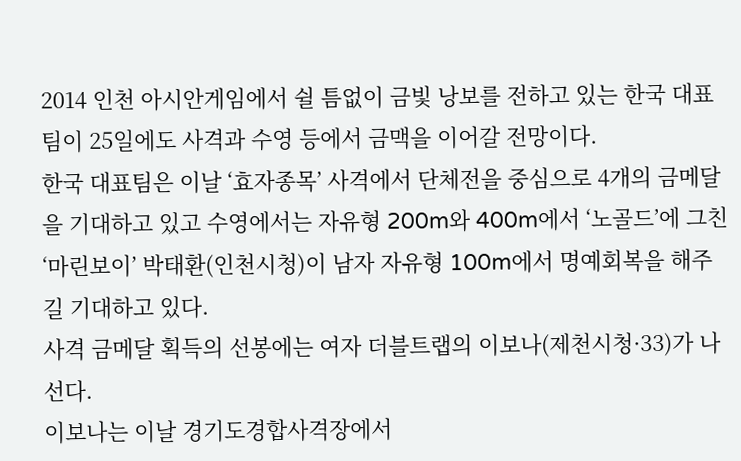2014 인천 아시안게임에서 쉴 틈없이 금빛 낭보를 전하고 있는 한국 대표팀이 25일에도 사격과 수영 등에서 금맥을 이어갈 전망이다.
한국 대표팀은 이날 ‘효자종목’ 사격에서 단체전을 중심으로 4개의 금메달을 기대하고 있고 수영에서는 자유형 200m와 400m에서 ‘노골드’에 그친 ‘마린보이’ 박태환(인천시청)이 남자 자유형 100m에서 명예회복을 해주길 기대하고 있다.
사격 금메달 획득의 선봉에는 여자 더블트랩의 이보나(제천시청·33)가 나선다.
이보나는 이날 경기도경합사격장에서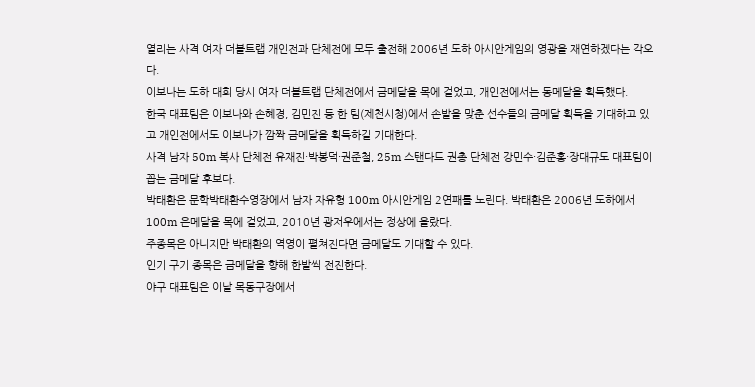열리는 사격 여자 더블트랩 개인전과 단체전에 모두 출전해 2006년 도하 아시안게임의 영광을 재연하겠다는 각오다.
이보나는 도하 대회 당시 여자 더블트랩 단체전에서 금메달을 목에 걸었고, 개인전에서는 동메달을 획득했다.
한국 대표팀은 이보나와 손혜경, 김민진 등 한 팀(제천시청)에서 손발을 맞춘 선수들의 금메달 획득을 기대하고 있고 개인전에서도 이보나가 깜짝 금메달을 획득하길 기대한다.
사격 남자 50m 복사 단체전 유재진·박봉덕·권준철, 25m 스탠다드 권총 단체전 강민수·김준홍·장대규도 대표팀이 꼽는 금메달 후보다.
박태환은 문학박태환수영장에서 남자 자유형 100m 아시안게임 2연패를 노린다. 박태환은 2006년 도하에서 100m 은메달을 목에 걸었고, 2010년 광저우에서는 정상에 올랐다.
주종목은 아니지만 박태환의 역영이 펼쳐진다면 금메달도 기대할 수 있다.
인기 구기 종목은 금메달을 향해 한발씩 전진한다.
야구 대표팀은 이날 목동구장에서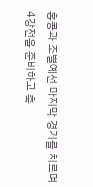홍콩과 조별예선 마지막 경기를 치르며 4강전을 준비하고 축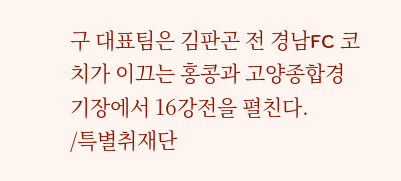구 대표팀은 김판곤 전 경남FC 코치가 이끄는 홍콩과 고양종합경기장에서 16강전을 펼친다.
/특별취재단